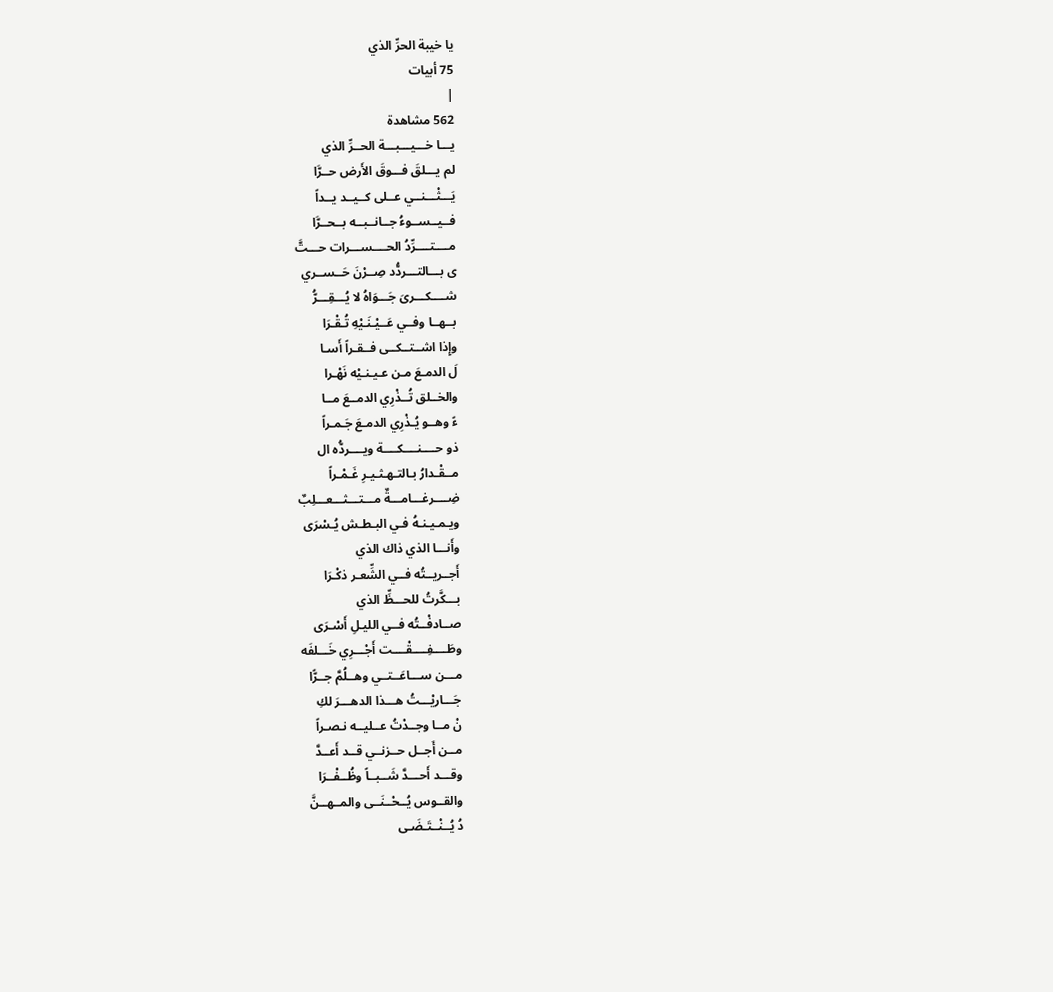يا خيبة الحرِّ الذي
75 أبيات
|
562 مشاهدة
يـــا خـــيـــبـــة الحــرِّ الذي
لم يـــلقَ فـــوقَ الأَرض حــرَّا
يَـــثْـــنــي عــلى كــيــد يــداً
فــيــســوءُ جــانــبــه بــحــرَّا
مــــتــــرِّدُ الحــــســـرات حـــتَّ
ى بـــالتـــردُّد صِــرْنَ حَــســري
شــــكـــرىَ جَـــوَاهُ لا يُـــقِـــرُّ
بــهــا وفــي عَــيْـنَـيْهِ تُـقْـرَا
وإِذا اشــتــكــى فــقـراً أَسـا
لَ الدمـعَ مـن عـيـنـيْه نَهْـرا
والخــلق تُــذْرِي الدمــعَ مــا
ءً وهــو يُـذْرِي الدمـعَ جَـمـراً
ذو حــــنــــكــــة ويــــردُّه ال
مــقْـدارُ بـالتـهـثـيـرِ غَـمْـراً
ضِــــرغـــامـــةٌ مـــتـــثـــعـــلِبٌ
ويـمـيـنـهُ فـي البـطـش يُـسْرَى
وأَنـــا الذي ذاك الذي
أَجــريــتُه فــي الشِّعـر ذكْـرَا
بـــكَّرتُ للحـــظِّ الذي
صــادفْــتُه فــي الليـلِ أَسْـرَى
وطَــــفِــــقْــــت أَجْـــرِي خَـــلفَه
مـــن ســـاعَــتــي وهــلُمَّ جــرًّا
جَـــاريْـــتُ هـــذا الدهـــرَ لكِ
نْ مــا وجــدْتُ عــليــه نـصـراً
مــن أَجــل حــزنــي قــد أَعــدَّ
وقـــد أَحـــدَّ شَــبــاً وظُــفْــرَا
والقــوس يُــحْــنَــى والمــهــنَّ
دُ يُــنْــتَـضَـى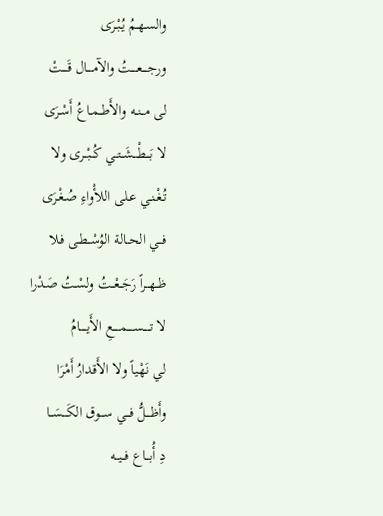والسـهـمُ يُـبْـرَى
ورجــــعــــتُ والآمــــال قَــــتْ
لى مــنــه والأَطــمـاعُ أَسْـرَى
لا بَـــطْـــشَــتــي كُــبْــرى ولا
تُـغْـنـي عـلى اللأْواءِ صُـغْـرَى
فــي الحــالة الوُسْــطـى فـلا
ظــهــراً رَجَــعْــتُ ولسْـتُ صَـدْرا
لا تـــــســـــمـــــعِ الأَيـــــامُ
لي نَهْياً ولا الأَقدارُ أَمْرَا
وأَظـــلُّ فـــي ســـوق الكَـــسَــا
دِ أُبــاع فــيــه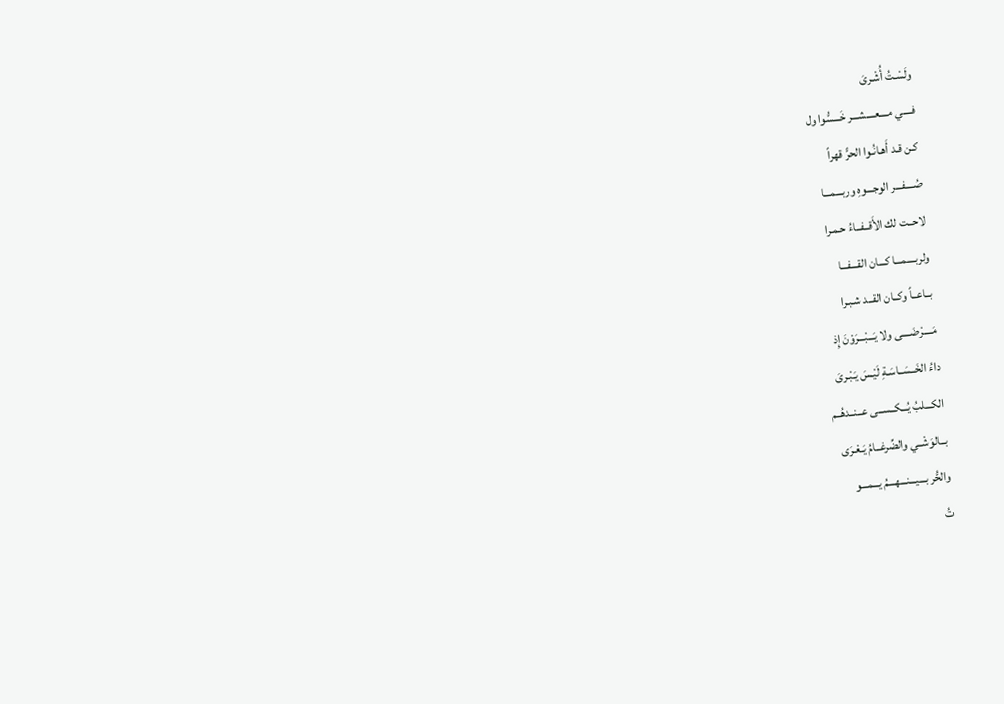ولَسْـتُ أُشْـرىَ
فــــي مــــعــــشـــر خَـــسُّوا ول
كـن قـد أَهـانُـوا الحرًّ قهراً
صُــــفـــر الوجـــوهِ وربـــمـــا
لاحــت لك الأَقــفــاءُ حـمـرا
ولربــــمـــا كـــان القـــفـــا
بــاعــاً وكــان القــد شـبـرا
مَــــرْضَــــى ولا يَـــبْـــرَوْنَ إِذ
داءُ الخَــسَــاسَـةِ لَيْـسَ يَـبْـرىَ
الكـــلبُ يُـــكــســى عــنــدهُــم
بــالوَشْــي والضِّرغــامُ يَـعْـرَى
والحُّر بـــيـــنـــهـــمُ يـــمـــو
تُ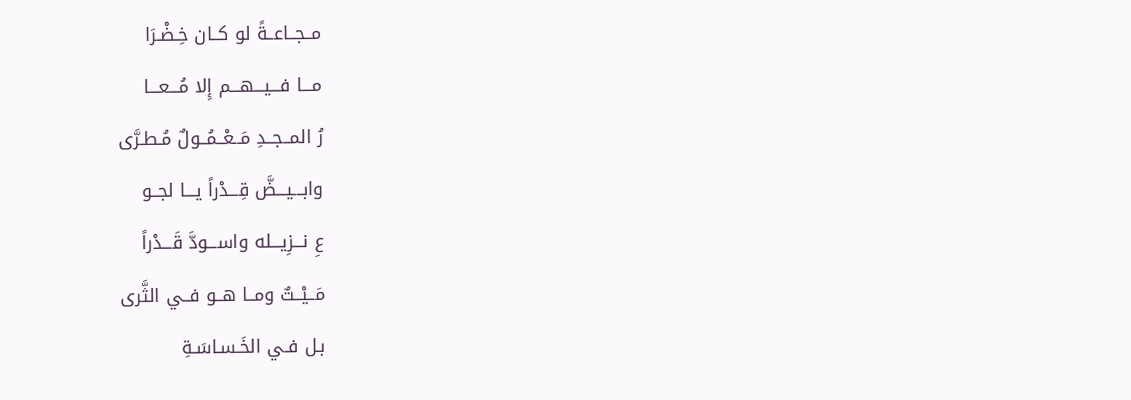مــجــاعــةً لو كــان خِـضْـرَا
مـــا فـــيـــهـــم إِلا مُـــعـــا
رُ المــجــدِ مَــعْــمُــولٌ مُـطـرَّى
وابـــيـــضَّ قِـــدْراً يـــا لجــو
عِ نـــزِيـــله واســـودَّ قَـــدْراً
مَــيْــتٌ ومــا هــو فــي الثَّرى
بـل فـي الخَـسـاسَـةِ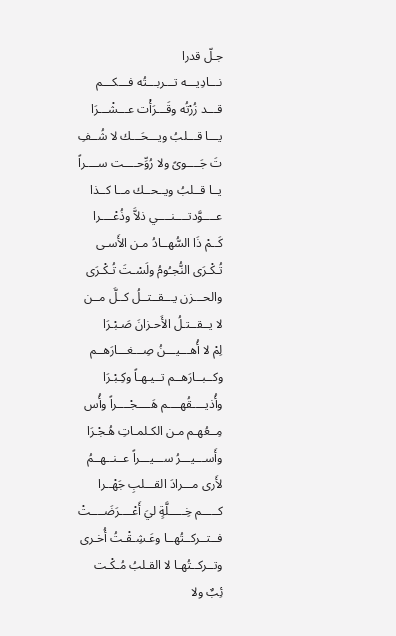جـلّ قدرا
نـــادِيـــه تـــربـــتُه فـــكـــم
قـــد زُرْتُه وقَـــرَأْت عـــشْـــرَا
يـــا قـــلبُ ويـــحَـــك لا شُــفِ
تَ جَــــوىً ولا رُوِّحــــت ســــراً
يــا قــلبُ ويــحــك مــا كــذا
عــــوَّدتــــنــــي ذلاَّ وذُعْــــرا
كَــمْ ذَا السُّهــادُ مـن الأَسـى
تُـكْـرَى النُّجـُومُ ولَسْـتَ تُـكْـرَى
والحـــزن يـــقــتــلُ كــلَّ مــن
لا يــقــتـلُ الأَحـزانَ صَـبْـرَا
لِمْ لا أُهـــيـــنُ صِـــغـــارَهــم
وكــبــارَهــم تــيـهـاً وكِـبْـرَا
وأُذيــــقُهــــم هَــــجْــــراً وأُس
مِــعُهـم مـن الكـلمـاتِ هُـجْـرَا
وأَســـيـــرُ ســـيـــراً عــنــهــمُ
لأَرى مـــرادَ القـــلبِ جَهْــرا
كـــــم خِـــــلَّةٍ ليَ أَعْــــرَضَــــتْ
فــتــركــتُهــا وعَـشِـقْـتُ أُخـرى
وتــركــتُهـا لا القـلبُ مُـكْـت
ئِبٌ ولا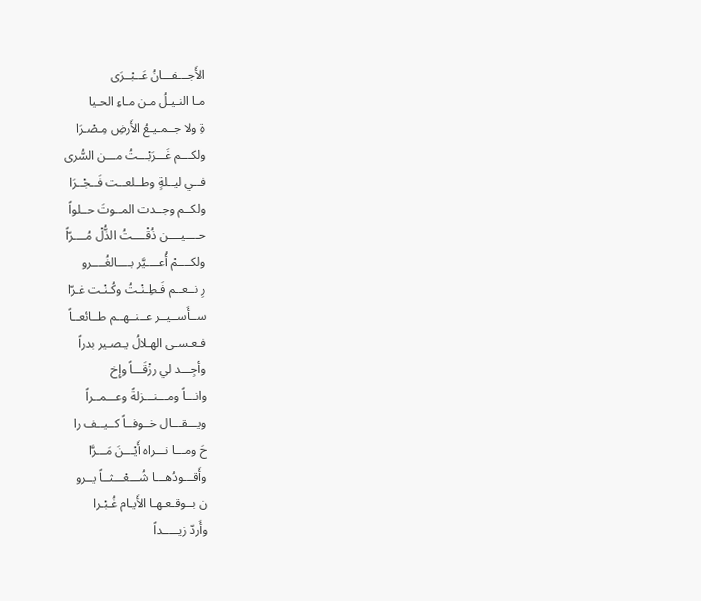الأَجـــفـــانُ عَــبْــرَى
مـا النـيـلُ مـن مـاءِ الحـيا
ةِ ولا جــمـيـعُ الأَرضِ مِـصْـرَا
ولكـــم غَـــرَبْـــتُ مـــن السُّرى
فــي ليــلةٍ وطــلعــت فَــجْــرَا
ولكــم وجــدت المــوتَ حــلواً
حــــيــــن ذُقْــــتُ الذُّلْ مُــــرّاً
ولكــــمْ أُعــــيَّر بــــالغُــــرو
رِ نــعــم فَـطِـنْـتُ وكُـنْـت غـرّا
ســأَســيــر عــنــهــم طــائعــاً
فـعـسـى الهـلالُ يـصـير بدراً
وأجِـــد لي رزْقَـــاً وإِخ
وانـــاً ومـــنـــزلةً وعـــمــراً
ويـــقـــال خــوفــاً كــيــف را
حَ ومـــا نـــراه أَيْـــنَ مَـــرَّا
وأَقـــودُهـــا شُـــعْـــثــاً يــرو
ن بــوقـعـهـا الأَيـام غُـبْـرا
وأَردّ زيـــــداً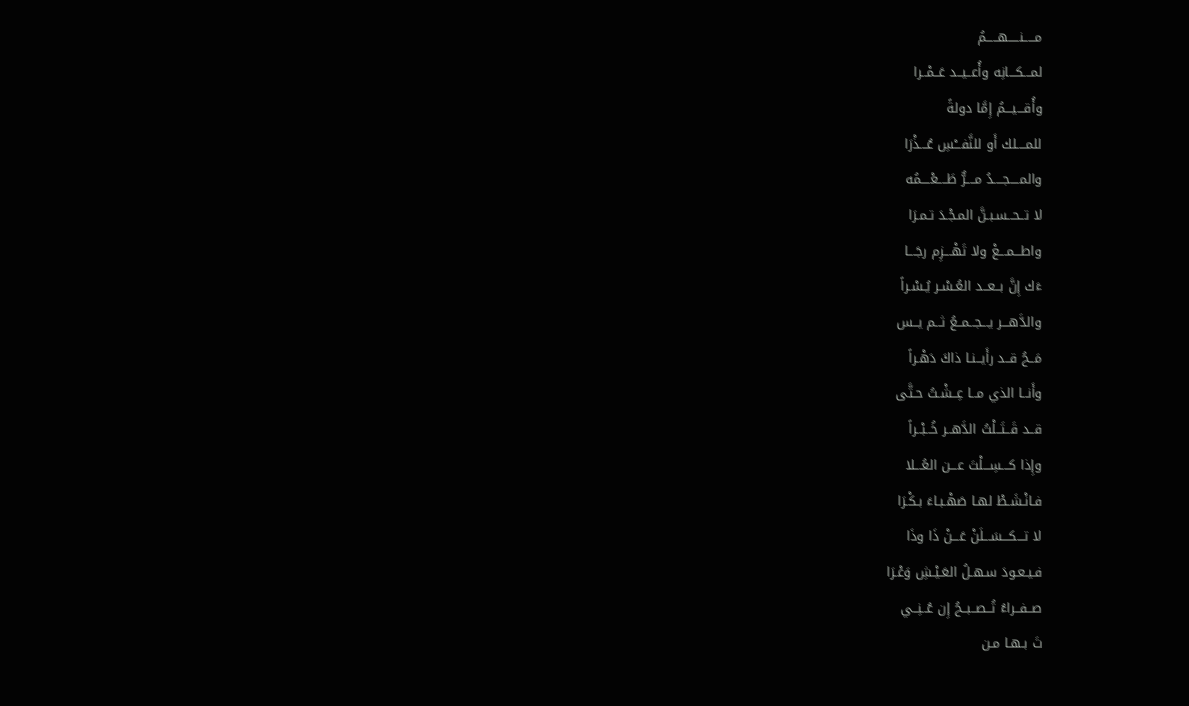مـــــنـــــهـــــمُ
لمـــكـــانِه وأُعــيــد عَــمْــرا
وأُقـــيـــمُ إِمَّا دولةً
للمــــلك أَو للنَّفـــْسِ عُـــذْرَا
والمــــجــــدُ مــــرٌّ طَــــعْــــمُه
لا تــحــسـبـنَّ المـجْـدَ تـمـرَا
واطـــمـــعْ ولا تَهْـــزِم رجَـــا
ءَك إِنَّ بــعــد العُـسْـر يُـسْـراً
والدَّهـــر يـــجــمــعُ ثــم يــس
مَــحُ قــد رأَيــنـا ذاكَ دَهْـراً
وأَنــا الذي مــا عِــشْـتُ حـتَّى
قــد قَــتَــلْتُ الدَّهــر خُــبْــراً
وإِذا كـــسِـــلْتَ عـــن العُـــلا
فـانْـشَـطْ لهـا صَهْـبـاءَ بـكْـرَا
لا تـــكـــسَـــلَنْ عَـــنْ ذَا وذَا
فـيـعـودَ سـهـلُ العَـيْـشِ وَعْـرَا
صــفــراءُ تُــصــبــحُ إِن عُــنِــي
تَ بـهـا مـن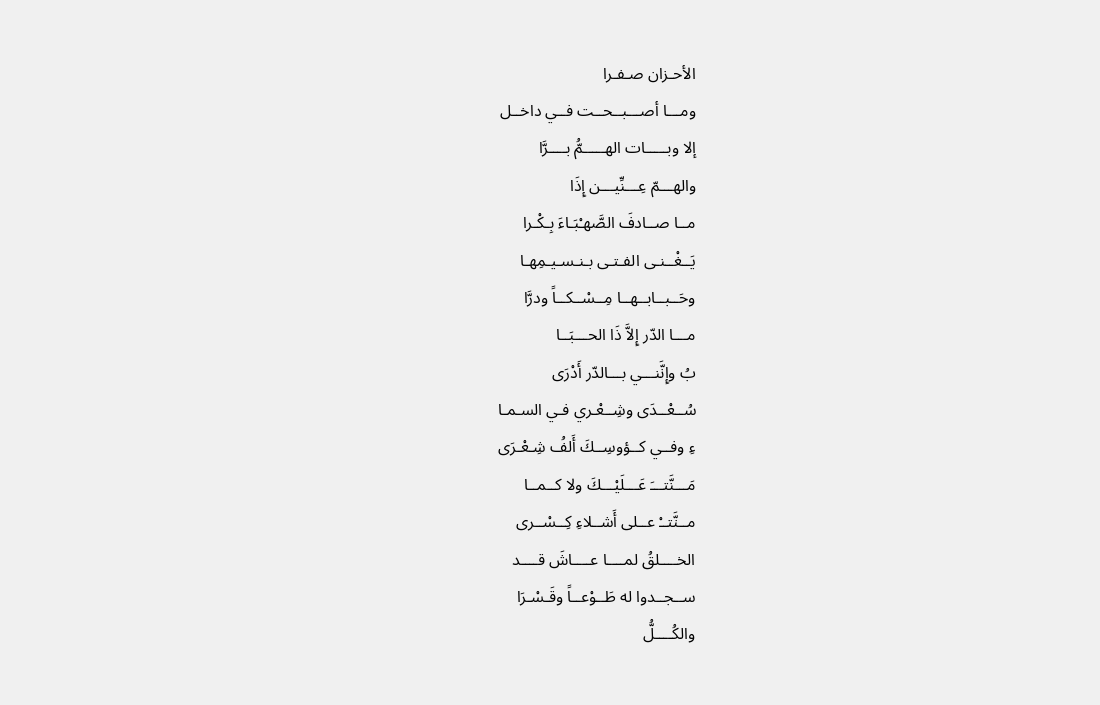الأحـزان صـفـرا
ومـــا أصـــبــحــت فــي داخــل
إلا وبـــــات الهـــــمُّ بــــرَّا
والهـــمّ عِـــنِّيـــن إِذَا
مــا صــادفَ الصَّهـْبَـاءَ بِـكْـرا
يَــغْــنـى الفـتـى بـنـسـيـمِهـا
وحَــبــابــهــا مِــسْــكــاً ودرَّا
مـــا الدّر إِلاَّ ذَا الحـــبَــا
بُ وإِنَّنـــي بـــالدّر أَدْرَى
سُــعْــدَى وشِــعْـري فـي السـمـا
ءِ وفــي كــؤوسِــكَ أَلفُ شِـعْـرَى
مَـــنَّتـــَ عَـــلَيْـــكَ ولا كــمــا
مــنَّتــْ عــلى أَشــلاءِ كِــسْــرى
الخــــلقُ لمــــا عــــاشَ قــــد
ســجــدوا له طَــوْعــاً وقَـسْـرَا
والكُــــلُّ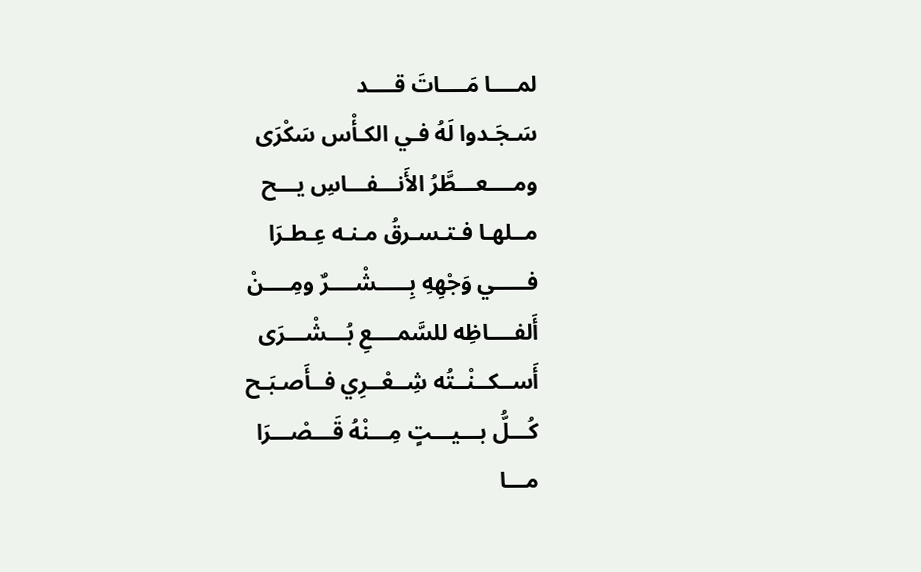لمــــا مَــــاتَ قــــد
سَـجَـدوا لَهُ فـي الكـأْس سَكْرَى
ومــــعـــطَّرُ الأَنـــفـــاسِ يـــح
مــلهـا فـتـسـرقُ مـنـه عِـطـرَا
فـــــي وَجْهِهِ بِـــــشْــــرٌ ومِــــنْ
أَلفــــاظِه للسَّمــــعِ بُـــشْـــرَى
أَســكــنْــتُه شِــعْــرِي فــأَصـبَـح
كُـــلُّ بـــيـــتٍ مِـــنْهُ قَـــصْـــرَا
مـــا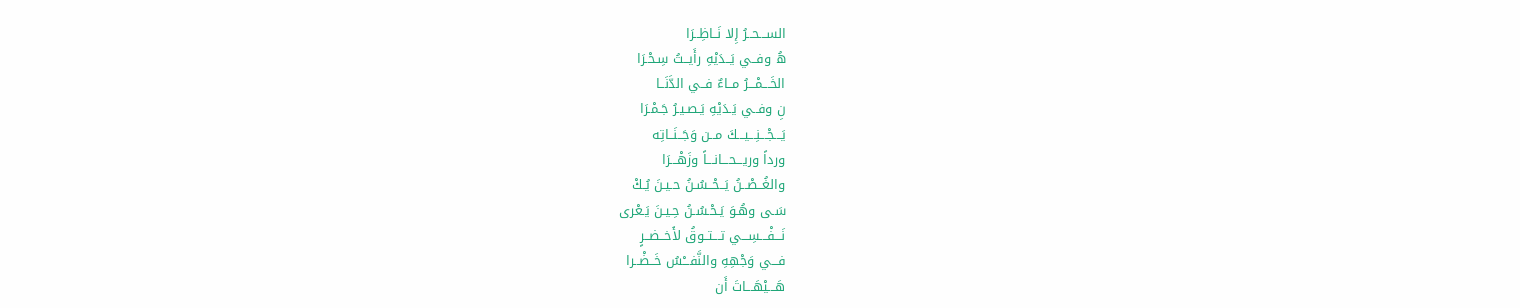الســـحــرُ إِلا نَــاظِــرَا
هُ وفــي يَــدَيْهِ رأَيــتُ سِـحْـرَا
الخَـــمْـــرُ مــاءٌ فــي الدَّنَــا
نِ وفــي يَـدَيْهِ يَـصـيـرُ جَـمْـرَا
يَـــجْـــنِـــيـــكَ مــن وَجَــنَــاتِه
ورداً وريـــحـــانـــاً وزَهْـــرَا
والغُــصْــنُ يَــحْــسُـنُ حـيـنَ يُـكْ
سَـى وهُـوَ يَـحْـسُـنُ حِـيـنَ يَـعْرى
نَـــفْـــسِـــي تـــتــوقُ لأَخــضــرٍ
فـــي وَجْهِهِ والنَّفـــْسُ خَــضْــرا
هَـــيْهَـــاتَ أَن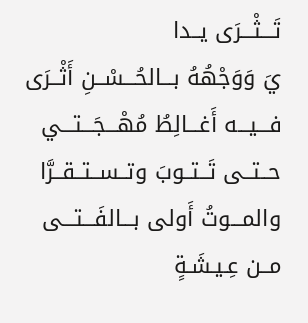تَـــثْـــرَى يــدا
يَ وَوَجْهُهُ بـــالحُـــسْــنِ أَثْــرَى
فـــيـــه أَغـــالِطُ مُهْـــجَـــتـــي
حــتــى تَــتــوبَ وتــســتــقــرَّا
والمـــوتُ أَولى بـــالفَـــتـــى
مــن عِـيـشَـةٍ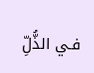فـي الذُّلِّ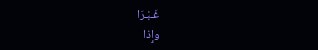غَـبْـرَا
وإِذا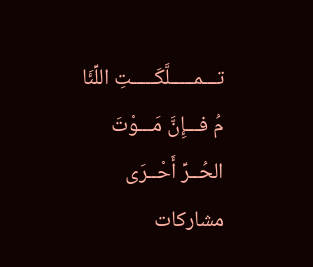تـــمـــــلَّكَـــــتِ اللِّئَا
مُ فـــإِنَّ مَـــوْتَ الحُــرِّ أَحْــرَى
مشاركات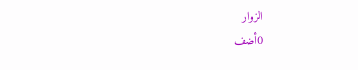الزوار
0أضف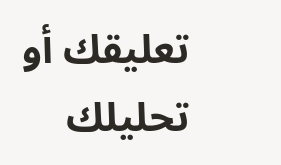تعليقك أو تحليلك